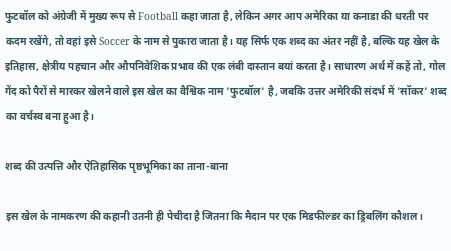फुटबॉल को अंग्रेजी में मुख्य रूप से Football कहा जाता है, लेकिन अगर आप अमेरिका या कनाडा की धरती पर कदम रखेंगे, तो वहां इसे Soccer के नाम से पुकारा जाता है। यह सिर्फ एक शब्द का अंतर नहीं है, बल्कि यह खेल के इतिहास, क्षेत्रीय पहचान और औपनिवेशिक प्रभाव की एक लंबी दास्तान बयां करता है। साधारण अर्थ में कहें तो, गोल गेंद को पैरों से मारकर खेलने वाले इस खेल का वैश्विक नाम 'फुटबॉल' है, जबकि उत्तर अमेरिकी संदर्भ में 'सॉकर' शब्द का वर्चस्व बना हुआ है।

शब्द की उत्पत्ति और ऐतिहासिक पृष्ठभूमिका का ताना-बाना

इस खेल के नामकरण की कहानी उतनी ही पेचीदा है जितना कि मैदान पर एक मिडफील्डर का ड्रिबलिंग कौशल।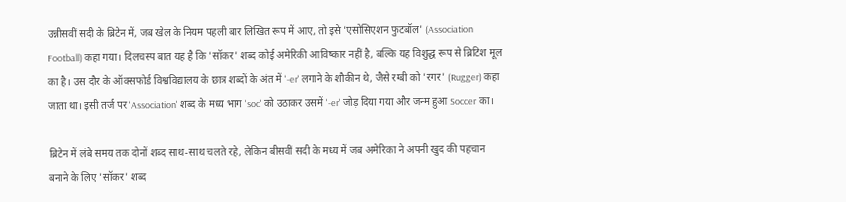उन्नीसवीं सदी के ब्रिटेन में, जब खेल के नियम पहली बार लिखित रूप में आए, तो इसे 'एसोसिएशन फुटबॉल' (Association Football) कहा गया। दिलचस्प बात यह है कि 'सॉकर' शब्द कोई अमेरिकी आविष्कार नहीं है, बल्कि यह विशुद्ध रूप से ब्रिटिश मूल का है। उस दौर के ऑक्सफोर्ड विश्वविद्यालय के छात्र शब्दों के अंत में '-er' लगाने के शौकीन थे, जैसे रग्बी को 'रगर' (Rugger) कहा जाता था। इसी तर्ज पर 'Association' शब्द के मध्य भाग 'soc' को उठाकर उसमें '-er' जोड़ दिया गया और जन्म हुआ Soccer का।

ब्रिटेन में लंबे समय तक दोनों शब्द साथ-साथ चलते रहे, लेकिन बीसवीं सदी के मध्य में जब अमेरिका ने अपनी खुद की पहचान बनाने के लिए 'सॉकर' शब्द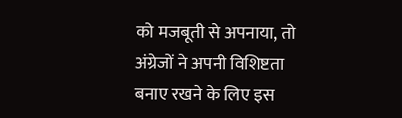को मजबूती से अपनाया, तो अंग्रेजों ने अपनी विशिष्टता बनाए रखने के लिए इस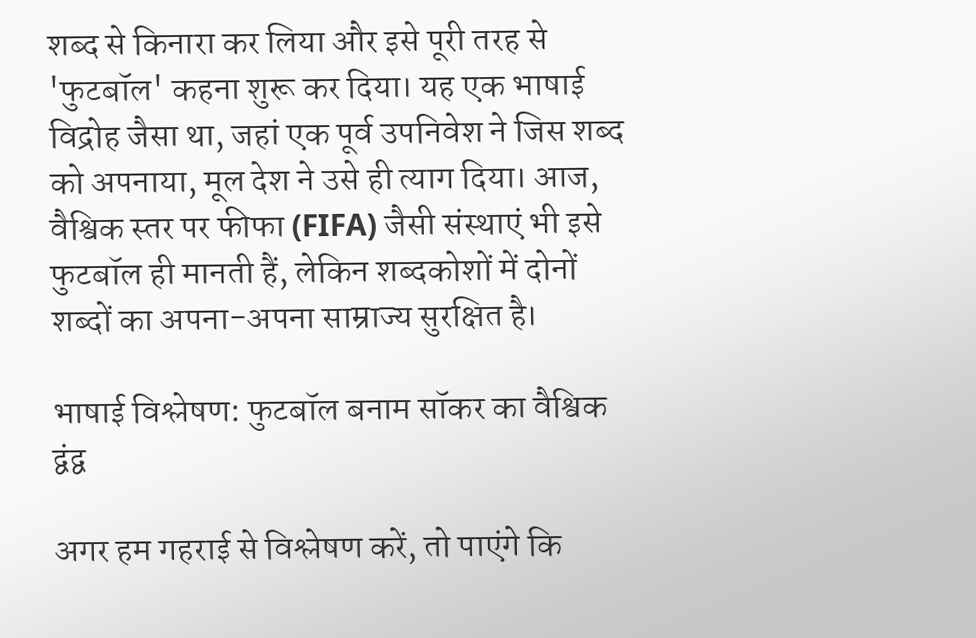शब्द से किनारा कर लिया और इसे पूरी तरह से 'फुटबॉल' कहना शुरू कर दिया। यह एक भाषाई विद्रोह जैसा था, जहां एक पूर्व उपनिवेश ने जिस शब्द को अपनाया, मूल देश ने उसे ही त्याग दिया। आज, वैश्विक स्तर पर फीफा (FIFA) जैसी संस्थाएं भी इसे फुटबॉल ही मानती हैं, लेकिन शब्दकोशों में दोनों शब्दों का अपना-अपना साम्राज्य सुरक्षित है।

भाषाई विश्लेषण: फुटबॉल बनाम सॉकर का वैश्विक द्वंद्व

अगर हम गहराई से विश्लेषण करें, तो पाएंगे कि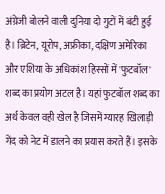अंग्रेजी बोलने वाली दुनिया दो गुटों में बंटी हुई है। ब्रिटेन, यूरोप, अफ्रीका, दक्षिण अमेरिका और एशिया के अधिकांश हिस्सों में 'फुटबॉल' शब्द का प्रयोग अटल है। यहां फुटबॉल शब्द का अर्थ केवल वही खेल है जिसमें ग्यारह खिलाड़ी गेंद को नेट में डालने का प्रयास करते हैं। इसके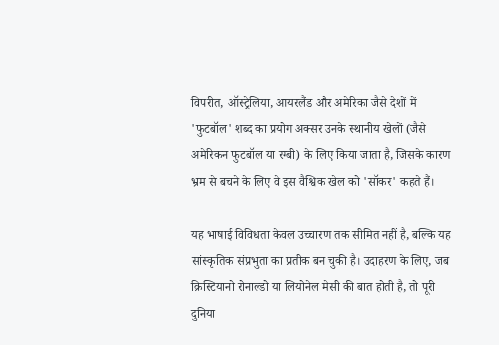विपरीत, ऑस्ट्रेलिया, आयरलैंड और अमेरिका जैसे देशों में 'फुटबॉल' शब्द का प्रयोग अक्सर उनके स्थानीय खेलों (जैसे अमेरिकन फुटबॉल या रग्बी) के लिए किया जाता है, जिसके कारण भ्रम से बचने के लिए वे इस वैश्विक खेल को 'सॉकर' कहते हैं।

यह भाषाई विविधता केवल उच्चारण तक सीमित नहीं है, बल्कि यह सांस्कृतिक संप्रभुता का प्रतीक बन चुकी है। उदाहरण के लिए, जब क्रिस्टियानो रोनाल्डो या लियोनेल मेसी की बात होती है, तो पूरी दुनिया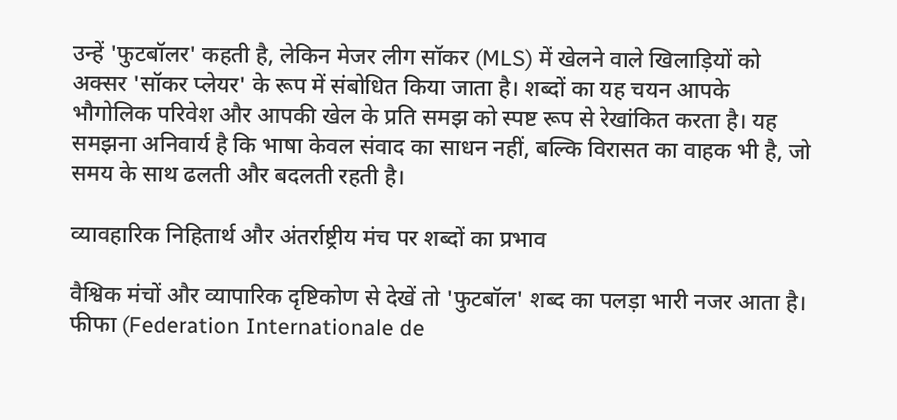उन्हें 'फुटबॉलर' कहती है, लेकिन मेजर लीग सॉकर (MLS) में खेलने वाले खिलाड़ियों को अक्सर 'सॉकर प्लेयर' के रूप में संबोधित किया जाता है। शब्दों का यह चयन आपके भौगोलिक परिवेश और आपकी खेल के प्रति समझ को स्पष्ट रूप से रेखांकित करता है। यह समझना अनिवार्य है कि भाषा केवल संवाद का साधन नहीं, बल्कि विरासत का वाहक भी है, जो समय के साथ ढलती और बदलती रहती है।

व्यावहारिक निहितार्थ और अंतर्राष्ट्रीय मंच पर शब्दों का प्रभाव

वैश्विक मंचों और व्यापारिक दृष्टिकोण से देखें तो 'फुटबॉल' शब्द का पलड़ा भारी नजर आता है। फीफा (Federation Internationale de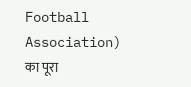Football Association) का पूरा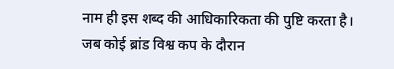नाम ही इस शब्द की आधिकारिकता की पुष्टि करता है। जब कोई ब्रांड विश्व कप के दौरान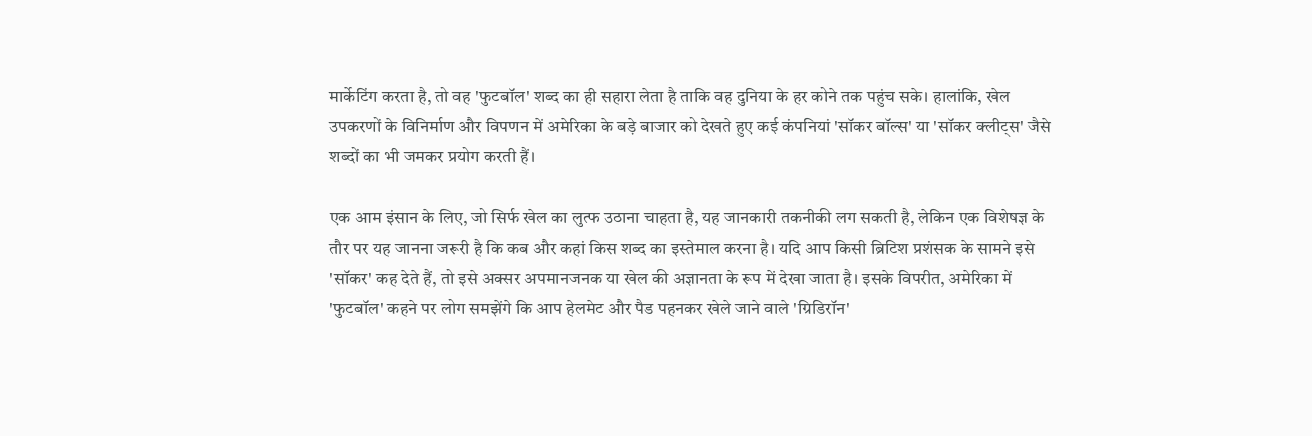मार्केटिंग करता है, तो वह 'फुटबॉल' शब्द का ही सहारा लेता है ताकि वह दुनिया के हर कोने तक पहुंच सके। हालांकि, खेल उपकरणों के विनिर्माण और विपणन में अमेरिका के बड़े बाजार को देखते हुए कई कंपनियां 'सॉकर बॉल्स' या 'सॉकर क्लीट्स' जैसे शब्दों का भी जमकर प्रयोग करती हैं।

एक आम इंसान के लिए, जो सिर्फ खेल का लुत्फ उठाना चाहता है, यह जानकारी तकनीकी लग सकती है, लेकिन एक विशेषज्ञ के तौर पर यह जानना जरूरी है कि कब और कहां किस शब्द का इस्तेमाल करना है। यदि आप किसी ब्रिटिश प्रशंसक के सामने इसे 'सॉकर' कह देते हैं, तो इसे अक्सर अपमानजनक या खेल की अज्ञानता के रूप में देखा जाता है। इसके विपरीत, अमेरिका में 'फुटबॉल' कहने पर लोग समझेंगे कि आप हेलमेट और पैड पहनकर खेले जाने वाले 'ग्रिडिरॉन'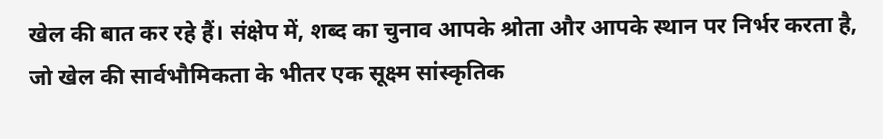खेल की बात कर रहे हैं। संक्षेप में, शब्द का चुनाव आपके श्रोता और आपके स्थान पर निर्भर करता है, जो खेल की सार्वभौमिकता के भीतर एक सूक्ष्म सांस्कृतिक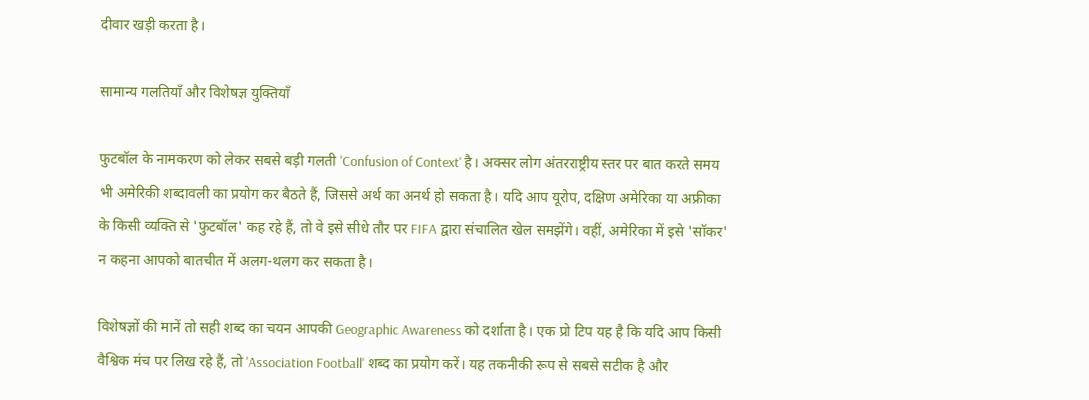दीवार खड़ी करता है।

सामान्य गलतियाँ और विशेषज्ञ युक्तियाँ

फुटबॉल के नामकरण को लेकर सबसे बड़ी गलती 'Confusion of Context' है। अक्सर लोग अंतरराष्ट्रीय स्तर पर बात करते समय भी अमेरिकी शब्दावली का प्रयोग कर बैठते हैं, जिससे अर्थ का अनर्थ हो सकता है। यदि आप यूरोप, दक्षिण अमेरिका या अफ्रीका के किसी व्यक्ति से 'फुटबॉल' कह रहे हैं, तो वे इसे सीधे तौर पर FIFA द्वारा संचालित खेल समझेंगे। वहीं, अमेरिका में इसे 'सॉकर' न कहना आपको बातचीत में अलग-थलग कर सकता है।

विशेषज्ञों की मानें तो सही शब्द का चयन आपकी Geographic Awareness को दर्शाता है। एक प्रो टिप यह है कि यदि आप किसी वैश्विक मंच पर लिख रहे हैं, तो 'Association Football' शब्द का प्रयोग करें। यह तकनीकी रूप से सबसे सटीक है और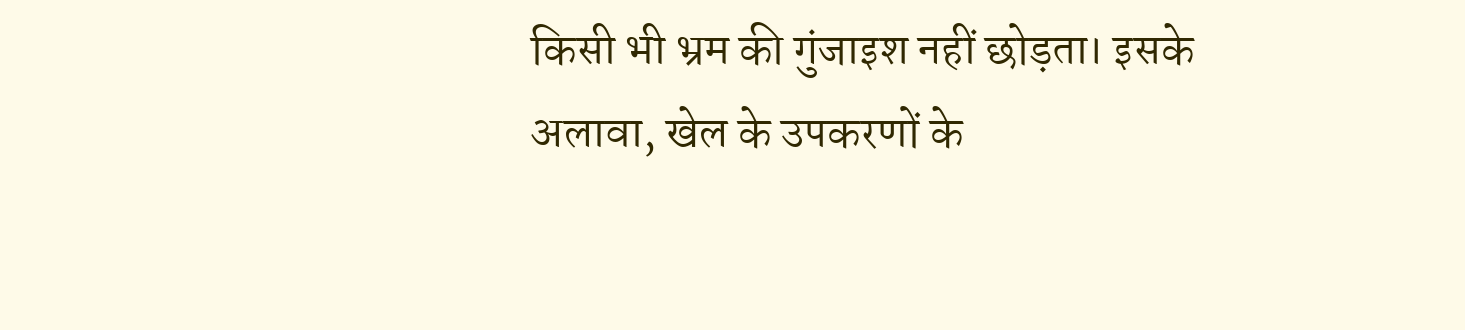किसी भी भ्रम की गुंजाइश नहीं छोड़ता। इसके अलावा, खेल के उपकरणों के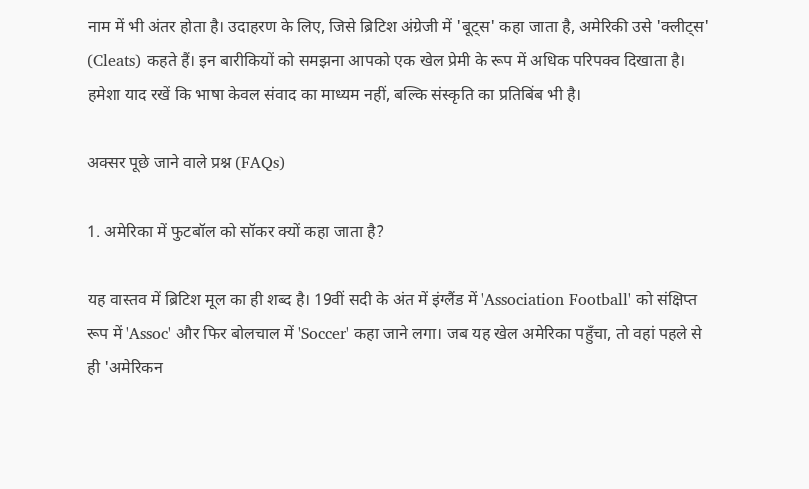नाम में भी अंतर होता है। उदाहरण के लिए, जिसे ब्रिटिश अंग्रेजी में 'बूट्स' कहा जाता है, अमेरिकी उसे 'क्लीट्स' (Cleats) कहते हैं। इन बारीकियों को समझना आपको एक खेल प्रेमी के रूप में अधिक परिपक्व दिखाता है। हमेशा याद रखें कि भाषा केवल संवाद का माध्यम नहीं, बल्कि संस्कृति का प्रतिबिंब भी है।

अक्सर पूछे जाने वाले प्रश्न (FAQs)

1. अमेरिका में फुटबॉल को सॉकर क्यों कहा जाता है?

यह वास्तव में ब्रिटिश मूल का ही शब्द है। 19वीं सदी के अंत में इंग्लैंड में 'Association Football' को संक्षिप्त रूप में 'Assoc' और फिर बोलचाल में 'Soccer' कहा जाने लगा। जब यह खेल अमेरिका पहुँचा, तो वहां पहले से ही 'अमेरिकन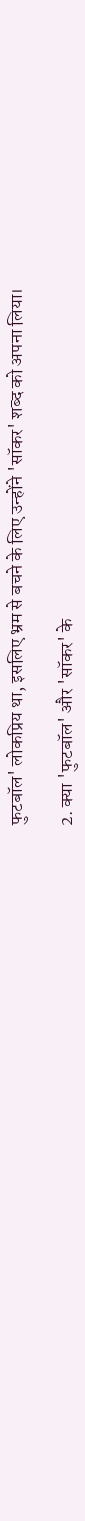फुटबॉल' लोकप्रिय था, इसलिए भ्रम से बचने के लिए उन्होंने 'सॉकर' शब्द को अपना लिया।

2. क्या 'फुटबॉल' और 'सॉकर' के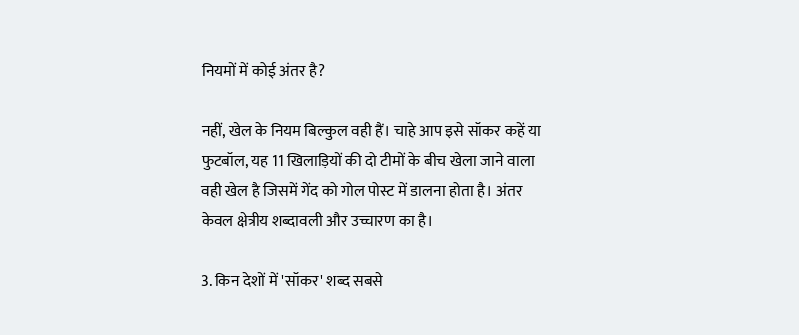नियमों में कोई अंतर है?

नहीं, खेल के नियम बिल्कुल वही हैं। चाहे आप इसे सॉकर कहें या फुटबॉल, यह 11 खिलाड़ियों की दो टीमों के बीच खेला जाने वाला वही खेल है जिसमें गेंद को गोल पोस्ट में डालना होता है। अंतर केवल क्षेत्रीय शब्दावली और उच्चारण का है।

3. किन देशों में 'सॉकर' शब्द सबसे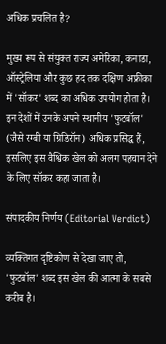अधिक प्रचलित है?

मुख्य रूप से संयुक्त राज्य अमेरिका, कनाडा, ऑस्ट्रेलिया और कुछ हद तक दक्षिण अफ्रीका में 'सॉकर' शब्द का अधिक उपयोग होता है। इन देशों में उनके अपने स्थानीय 'फुटबॉल' (जैसे रग्बी या ग्रिडिरॉन) अधिक प्रसिद्ध हैं, इसलिए इस वैश्विक खेल को अलग पहचान देने के लिए सॉकर कहा जाता है।

संपादकीय निर्णय (Editorial Verdict)

व्यक्तिगत दृष्टिकोण से देखा जाए तो, 'फुटबॉल' शब्द इस खेल की आत्मा के सबसे करीब है।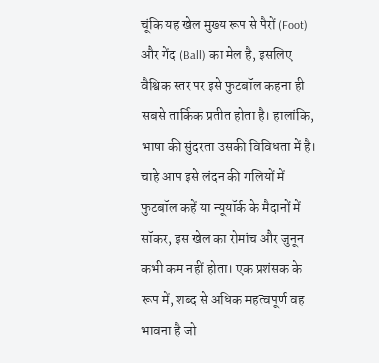चूंकि यह खेल मुख्य रूप से पैरों (Foot) और गेंद (Ball) का मेल है, इसलिए वैश्विक स्तर पर इसे फुटबॉल कहना ही सबसे तार्किक प्रतीत होता है। हालांकि, भाषा की सुंदरता उसकी विविधता में है। चाहे आप इसे लंदन की गलियों में फुटबॉल कहें या न्यूयॉर्क के मैदानों में सॉकर, इस खेल का रोमांच और जुनून कभी कम नहीं होता। एक प्रशंसक के रूप में, शब्द से अधिक महत्वपूर्ण वह भावना है जो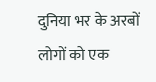दुनिया भर के अरबों लोगों को एक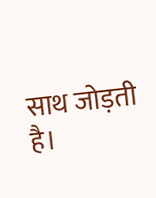साथ जोड़ती है।